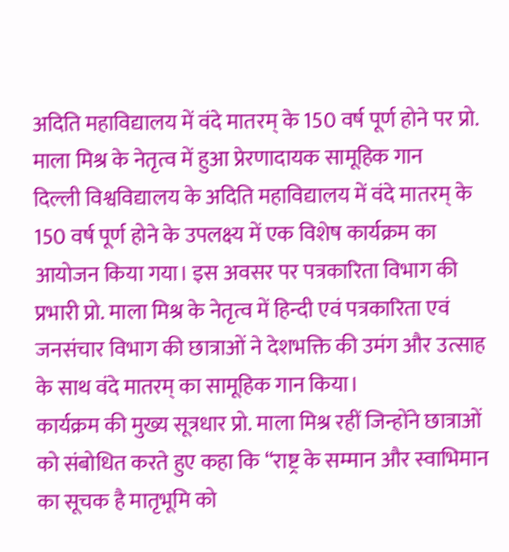अदिति महाविद्यालय में वंदे मातरम् के 150 वर्ष पूर्ण होने पर प्रो. माला मिश्र के नेतृत्व में हुआ प्रेरणादायक सामूहिक गान
दिल्ली विश्वविद्यालय के अदिति महाविद्यालय में वंदे मातरम् के 150 वर्ष पूर्ण होने के उपलक्ष्य में एक विशेष कार्यक्रम का आयोजन किया गया। इस अवसर पर पत्रकारिता विभाग की प्रभारी प्रो. माला मिश्र के नेतृत्व में हिन्दी एवं पत्रकारिता एवं जनसंचार विभाग की छात्राओं ने देशभक्ति की उमंग और उत्साह के साथ वंदे मातरम् का सामूहिक गान किया।
कार्यक्रम की मुख्य सूत्रधार प्रो. माला मिश्र रहीं जिन्होंने छात्राओं को संबोधित करते हुए कहा कि “राष्ट्र के सम्मान और स्वाभिमान का सूचक है मातृभूमि को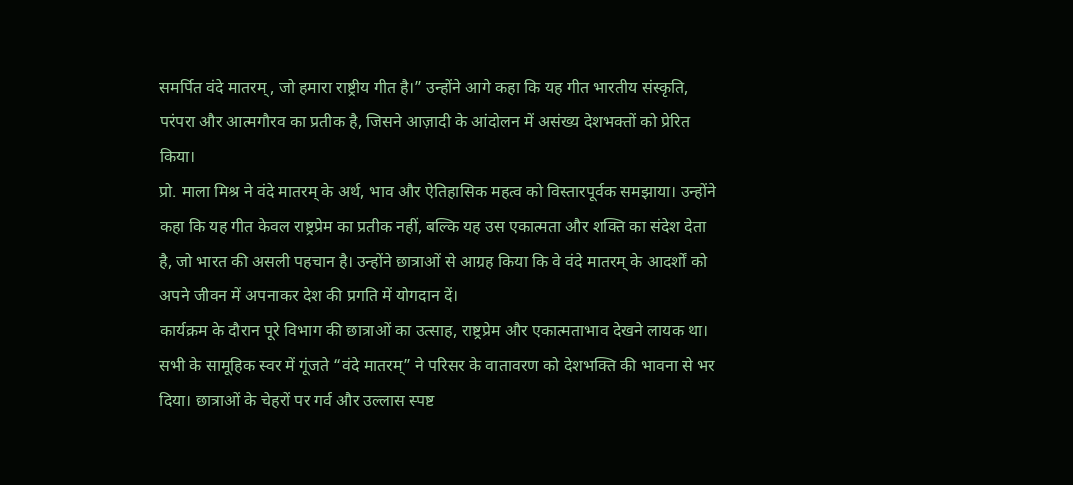समर्पित वंदे मातरम्, जो हमारा राष्ट्रीय गीत है।” उन्होंने आगे कहा कि यह गीत भारतीय संस्कृति, परंपरा और आत्मगौरव का प्रतीक है, जिसने आज़ादी के आंदोलन में असंख्य देशभक्तों को प्रेरित किया।
प्रो. माला मिश्र ने वंदे मातरम् के अर्थ, भाव और ऐतिहासिक महत्व को विस्तारपूर्वक समझाया। उन्होंने कहा कि यह गीत केवल राष्ट्रप्रेम का प्रतीक नहीं, बल्कि यह उस एकात्मता और शक्ति का संदेश देता है, जो भारत की असली पहचान है। उन्होंने छात्राओं से आग्रह किया कि वे वंदे मातरम् के आदर्शों को अपने जीवन में अपनाकर देश की प्रगति में योगदान दें।
कार्यक्रम के दौरान पूरे विभाग की छात्राओं का उत्साह, राष्ट्रप्रेम और एकात्मताभाव देखने लायक था। सभी के सामूहिक स्वर में गूंजते “वंदे मातरम्” ने परिसर के वातावरण को देशभक्ति की भावना से भर दिया। छात्राओं के चेहरों पर गर्व और उल्लास स्पष्ट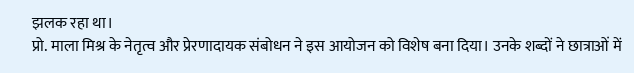झलक रहा था।
प्रो. माला मिश्र के नेतृत्व और प्रेरणादायक संबोधन ने इस आयोजन को विशेष बना दिया। उनके शब्दों ने छात्राओं में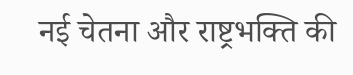नई चेतना और राष्ट्रभक्ति की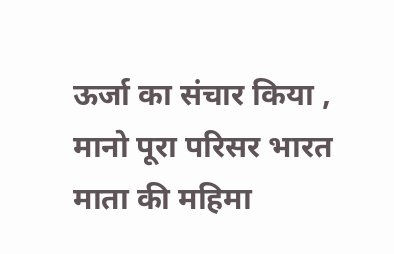ऊर्जा का संचार किया , मानो पूरा परिसर भारत माता की महिमा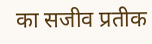का सजीव प्रतीक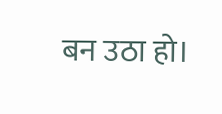बन उठा हो।